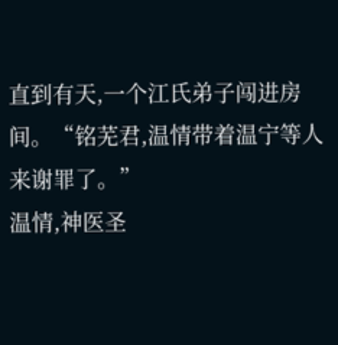直到有天,一个江氏弟子闯进房间。“铭芜君,温情带着温宁等人来谢罪了。”
温情,神医圣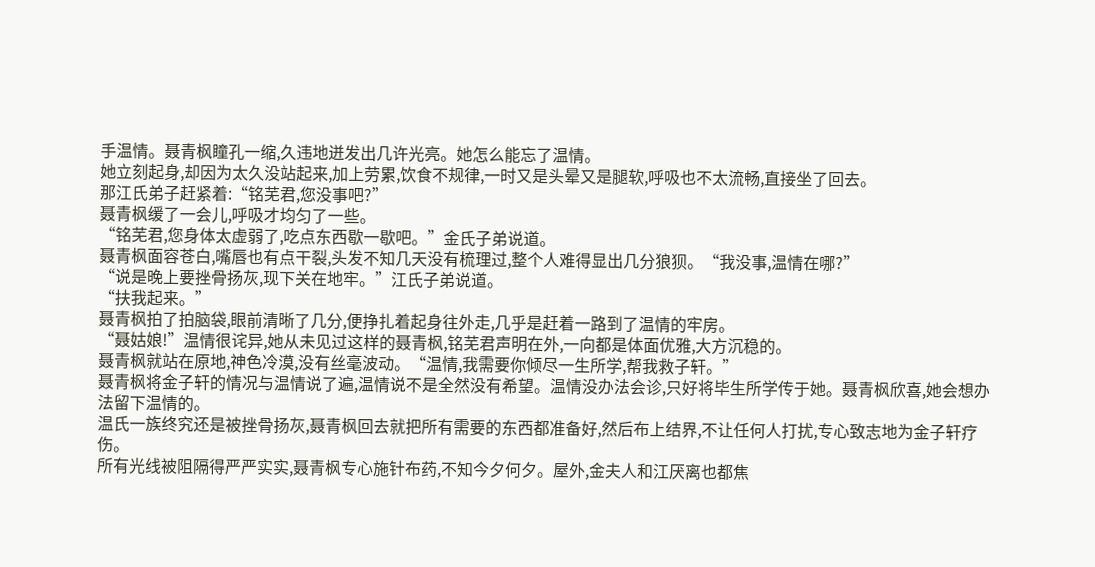手温情。聂青枫瞳孔一缩,久违地迸发出几许光亮。她怎么能忘了温情。
她立刻起身,却因为太久没站起来,加上劳累,饮食不规律,一时又是头晕又是腿软,呼吸也不太流畅,直接坐了回去。
那江氏弟子赶紧着:“铭芜君,您没事吧?”
聂青枫缓了一会儿,呼吸才均匀了一些。
“铭芜君,您身体太虚弱了,吃点东西歇一歇吧。”金氏子弟说道。
聂青枫面容苍白,嘴唇也有点干裂,头发不知几天没有梳理过,整个人难得显出几分狼狈。“我没事,温情在哪?”
“说是晚上要挫骨扬灰,现下关在地牢。”江氏子弟说道。
“扶我起来。”
聂青枫拍了拍脑袋,眼前清晰了几分,便挣扎着起身往外走,几乎是赶着一路到了温情的牢房。
“聂姑娘!”温情很诧异,她从未见过这样的聂青枫,铭芜君声明在外,一向都是体面优雅,大方沉稳的。
聂青枫就站在原地,神色冷漠,没有丝毫波动。“温情,我需要你倾尽一生所学,帮我救子轩。”
聂青枫将金子轩的情况与温情说了遍,温情说不是全然没有希望。温情没办法会诊,只好将毕生所学传于她。聂青枫欣喜,她会想办法留下温情的。
温氏一族终究还是被挫骨扬灰,聂青枫回去就把所有需要的东西都准备好,然后布上结界,不让任何人打扰,专心致志地为金子轩疗伤。
所有光线被阻隔得严严实实,聂青枫专心施针布药,不知今夕何夕。屋外,金夫人和江厌离也都焦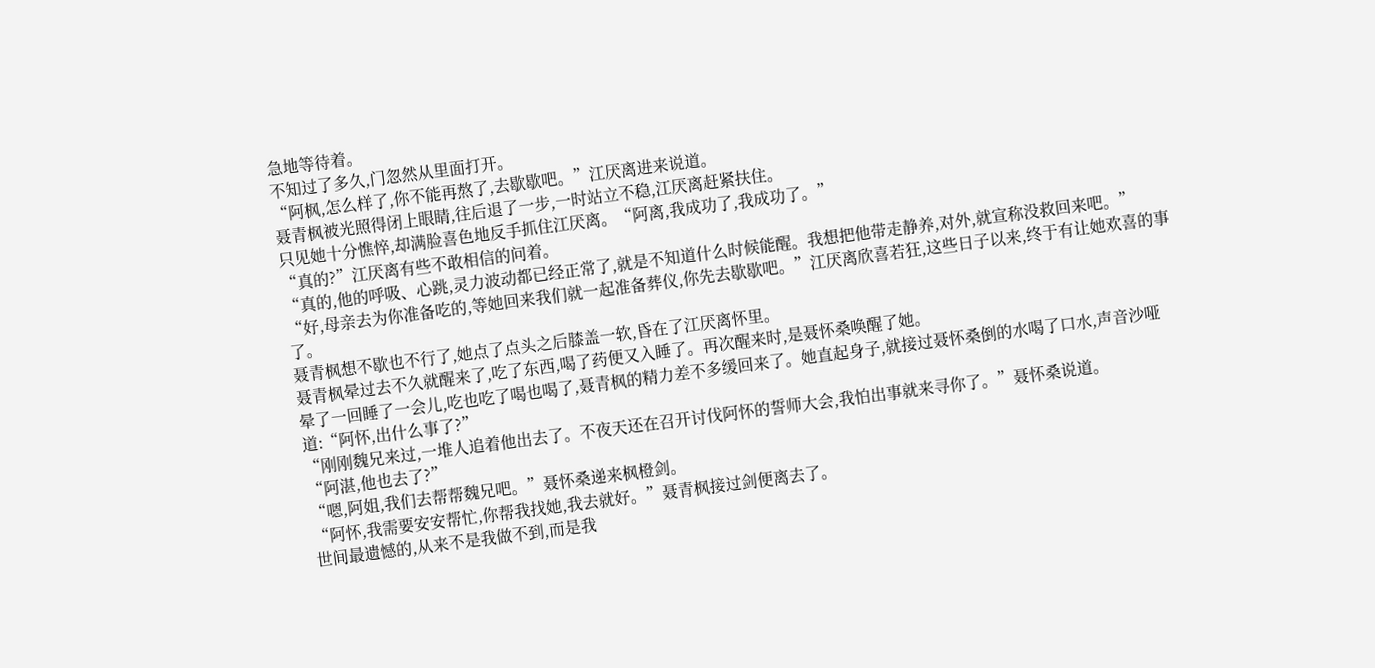急地等待着。
不知过了多久,门忽然从里面打开。
“阿枫,怎么样了,你不能再熬了,去歇歇吧。”江厌离进来说道。
聂青枫被光照得闭上眼睛,往后退了一步,一时站立不稳,江厌离赶紧扶住。
只见她十分憔悴,却满脸喜色地反手抓住江厌离。“阿离,我成功了,我成功了。”
“真的?”江厌离有些不敢相信的问着。
“真的,他的呼吸、心跳,灵力波动都已经正常了,就是不知道什么时候能醒。我想把他带走静养,对外,就宣称没救回来吧。”
“好,母亲去为你准备吃的,等她回来我们就一起准备葬仪,你先去歇歇吧。”江厌离欣喜若狂,这些日子以来,终于有让她欢喜的事了。
聂青枫想不歇也不行了,她点了点头之后膝盖一软,昏在了江厌离怀里。
聂青枫晕过去不久就醒来了,吃了东西,喝了药便又入睡了。再次醒来时,是聂怀桑唤醒了她。
晕了一回睡了一会儿,吃也吃了喝也喝了,聂青枫的精力差不多缓回来了。她直起身子,就接过聂怀桑倒的水喝了口水,声音沙哑道:“阿怀,出什么事了?”
“刚刚魏兄来过,一堆人追着他出去了。不夜天还在召开讨伐阿怀的誓师大会,我怕出事就来寻你了。”聂怀桑说道。
“阿湛,他也去了?”
“嗯,阿姐,我们去帮帮魏兄吧。”聂怀桑递来枫橙剑。
“阿怀,我需要安安帮忙,你帮我找她,我去就好。”聂青枫接过剑便离去了。
世间最遗憾的,从来不是我做不到,而是我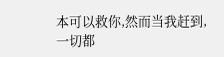本可以救你,然而当我赶到,一切都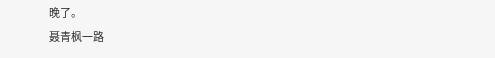晚了。
聂青枫一路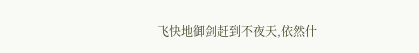飞快地御剑赶到不夜天,依然什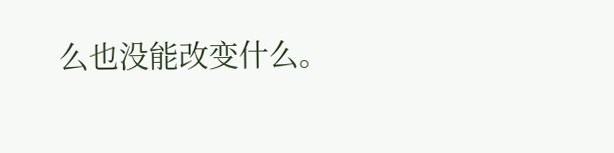么也没能改变什么。